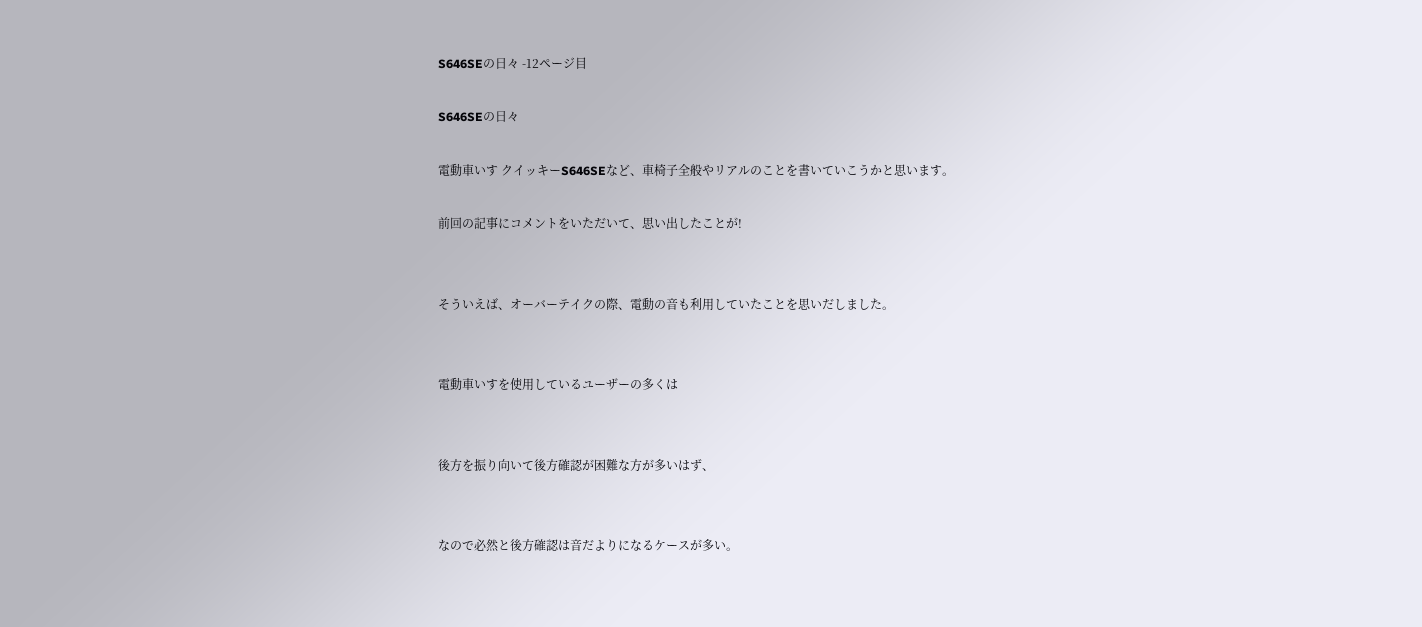S646SEの日々 -12ページ目

S646SEの日々

電動車いす クイッキーS646SEなど、車椅子全般やリアルのことを書いていこうかと思います。

前回の記事にコメントをいただいて、思い出したことが!


そういえば、オーバーテイクの際、電動の音も利用していたことを思いだしました。


電動車いすを使用しているユーザーの多くは


後方を振り向いて後方確認が困難な方が多いはず、


なので必然と後方確認は音だよりになるケースが多い。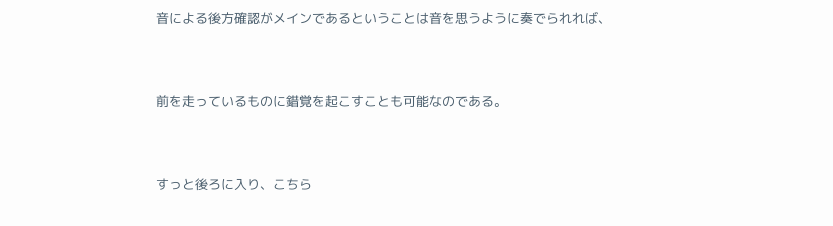音による後方確認がメインであるということは音を思うように奏でられれば、


前を走っているものに錯覚を起こすことも可能なのである。


すっと後ろに入り、こちら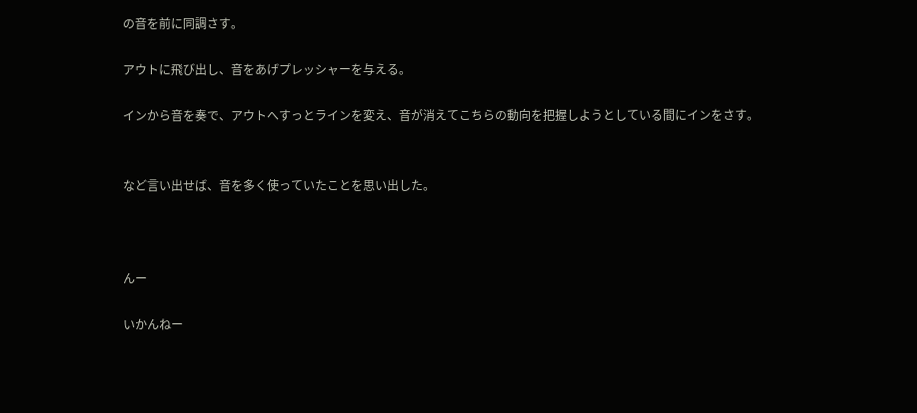の音を前に同調さす。

アウトに飛び出し、音をあげプレッシャーを与える。

インから音を奏で、アウトへすっとラインを変え、音が消えてこちらの動向を把握しようとしている間にインをさす。


など言い出せば、音を多く使っていたことを思い出した。



んー

いかんねー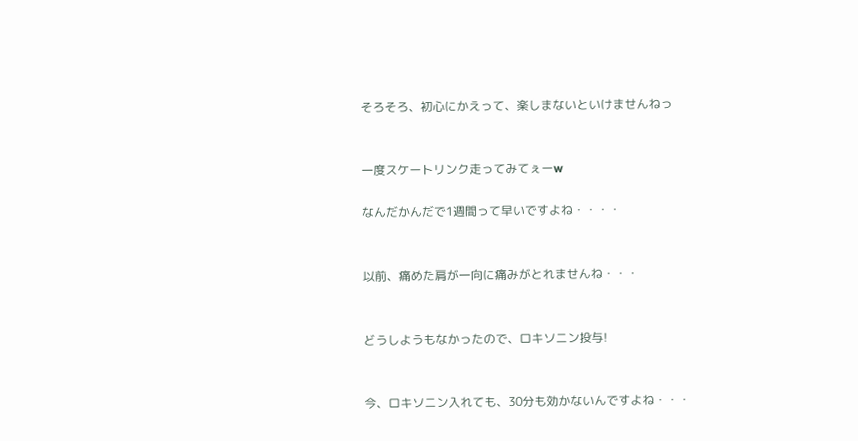そろそろ、初心にかえって、楽しまないといけませんねっ


一度スケートリンク走ってみてぇーw

なんだかんだで1週間って早いですよね・・・・


以前、痛めた肩が一向に痛みがとれませんね・・・


どうしようもなかったので、ロキソニン投与!


今、ロキソニン入れても、30分も効かないんですよね・・・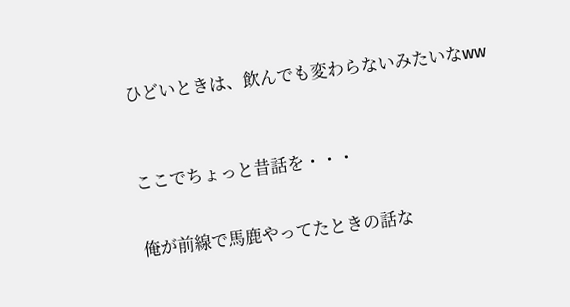ひどいときは、飲んでも変わらないみたいなww



ここでちょっと昔話を・・・


俺が前線で馬鹿やってたときの話な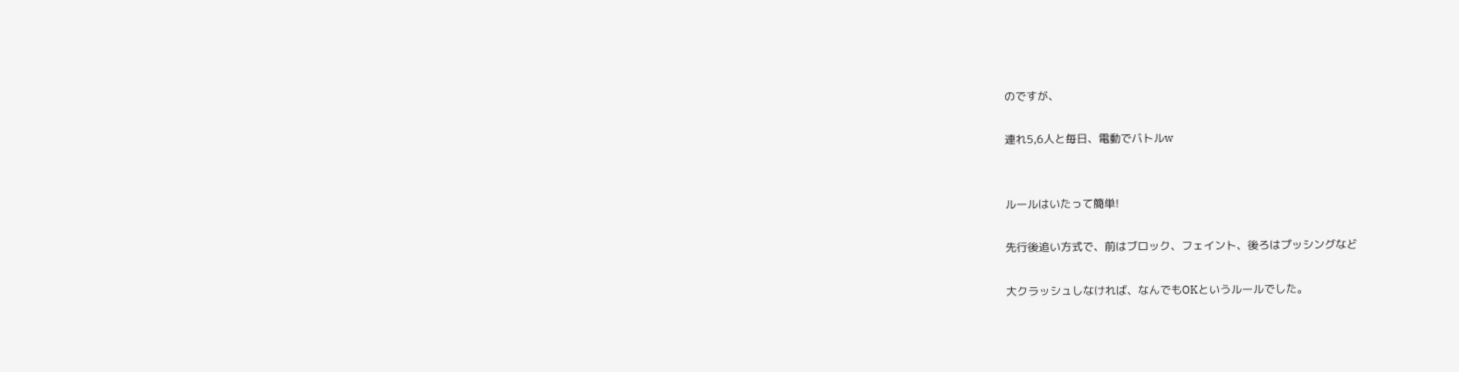のですが、

連れ5,6人と毎日、電動でバトルw


ルールはいたって簡単!

先行後追い方式で、前はブロック、フェイント、後ろはプッシングなど

大クラッシュしなければ、なんでもOKというルールでした。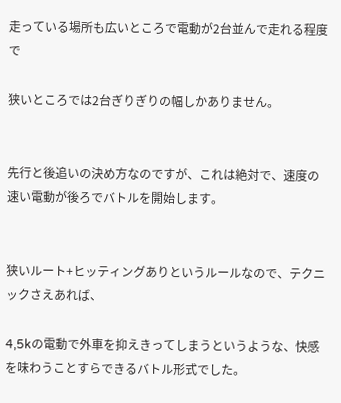走っている場所も広いところで電動が2台並んで走れる程度で

狭いところでは2台ぎりぎりの幅しかありません。


先行と後追いの決め方なのですが、これは絶対で、速度の速い電動が後ろでバトルを開始します。


狭いルート+ヒッティングありというルールなので、テクニックさえあれば、

4,5kの電動で外車を抑えきってしまうというような、快感を味わうことすらできるバトル形式でした。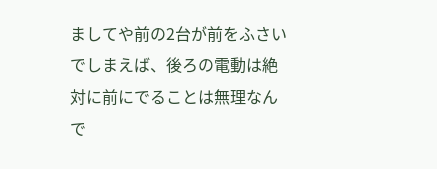ましてや前の2台が前をふさいでしまえば、後ろの電動は絶対に前にでることは無理なんで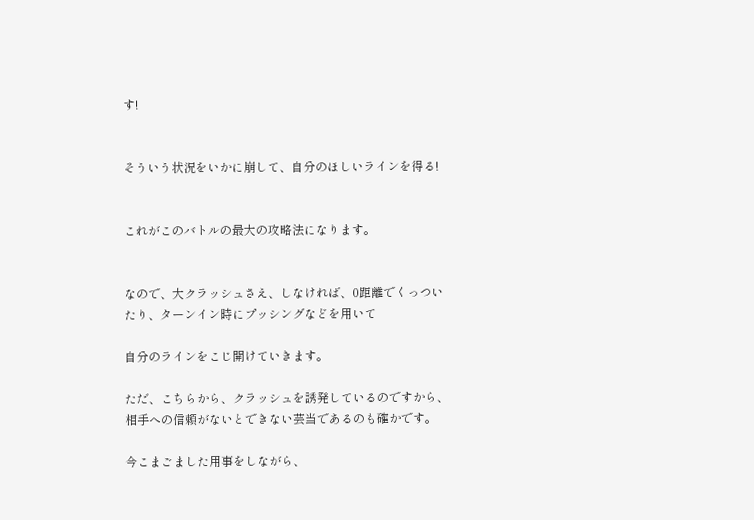す!


そういう状況をいかに崩して、自分のほしいラインを得る!


これがこのバトルの最大の攻略法になります。


なので、大クラッシュさえ、しなければ、0距離でくっついたり、ターンイン時にプッシングなどを用いて

自分のラインをこじ開けていきます。

ただ、こちらから、クラッシュを誘発しているのですから、相手への信頼がないとできない芸当であるのも確かです。

今こまごました用事をしながら、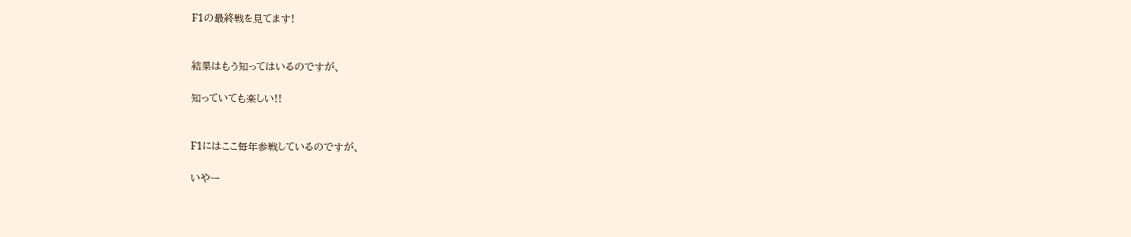F1の最終戦を見てます!


結果はもう知ってはいるのですが、

知っていても楽しい!!


F1にはここ毎年参戦しているのですが、

いやー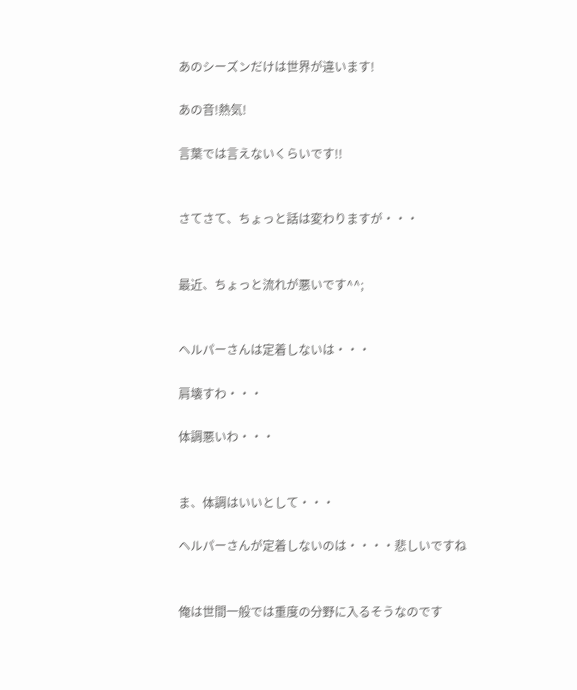あのシーズンだけは世界が違います!

あの音!熱気!

言葉では言えないくらいです!!


さてさて、ちょっと話は変わりますが・・・


最近、ちょっと流れが悪いです^^;


ヘルパーさんは定着しないは・・・

肩壊すわ・・・

体調悪いわ・・・


ま、体調はいいとして・・・

ヘルパーさんが定着しないのは・・・・悲しいですね


俺は世間一般では重度の分野に入るそうなのです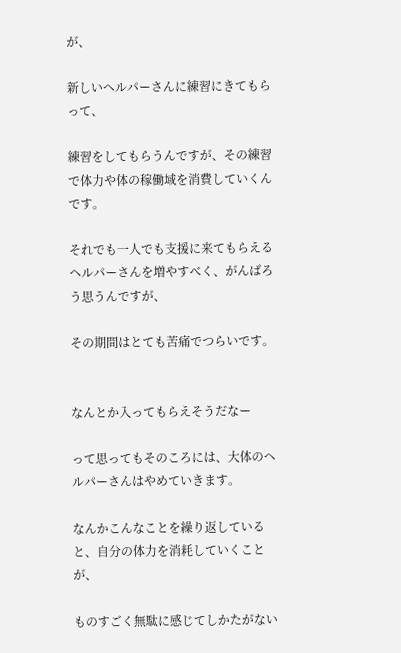が、

新しいヘルパーさんに練習にきてもらって、

練習をしてもらうんですが、その練習で体力や体の稼働域を消費していくんです。

それでも一人でも支援に来てもらえるヘルパーさんを増やすべく、がんばろう思うんですが、

その期間はとても苦痛でつらいです。


なんとか入ってもらえそうだなー

って思ってもそのころには、大体のヘルパーさんはやめていきます。

なんかこんなことを繰り返していると、自分の体力を消耗していくことが、

ものすごく無駄に感じてしかたがない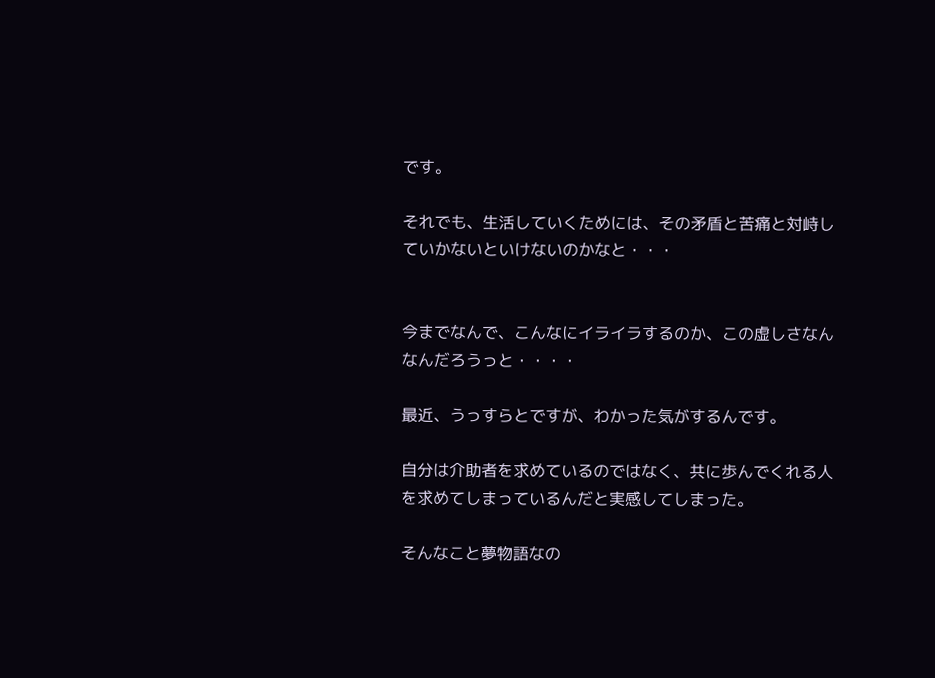です。

それでも、生活していくためには、その矛盾と苦痛と対峙していかないといけないのかなと・・・


今までなんで、こんなにイライラするのか、この虚しさなんなんだろうっと・・・・

最近、うっすらとですが、わかった気がするんです。

自分は介助者を求めているのではなく、共に歩んでくれる人を求めてしまっているんだと実感してしまった。

そんなこと夢物語なの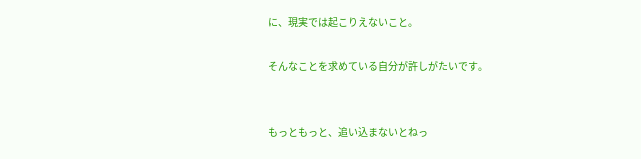に、現実では起こりえないこと。

そんなことを求めている自分が許しがたいです。


もっともっと、追い込まないとねっ